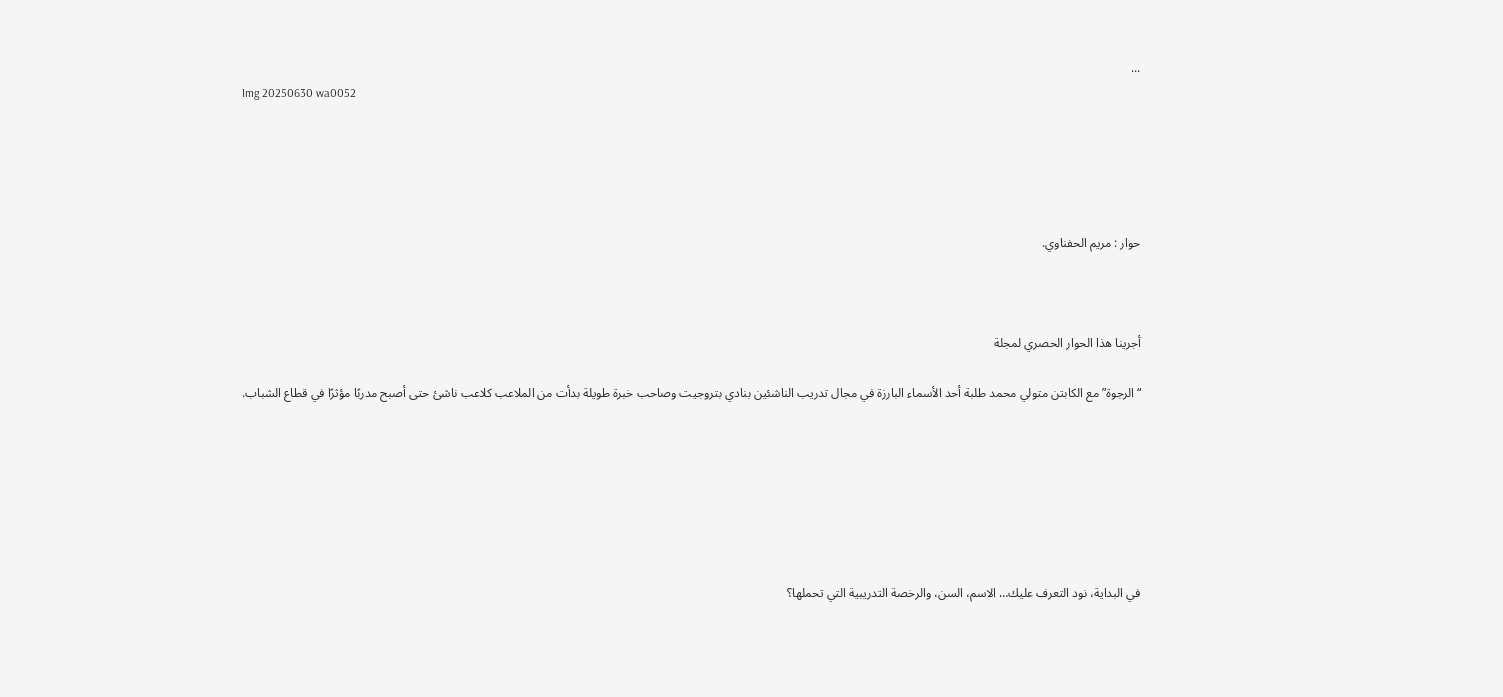...
Img 20250630 wa0052





حوار : مريم الحفناوي.



أجرينا هذا الحوار الحصري لمجلة

“الرجوة” مع الكابتن متولي محمد طلبة أحد الأسماء البارزة في مجال تدريب الناشئين بنادي بتروجيت وصاحب خبرة طويلة بدأت من الملاعب كلاعب ناشئ حتى أصبح مدربًا مؤثرًا في قطاع الشباب.







في البداية، نود التعرف عليك… الاسم، السن، والرخصة التدريبية التي تحملها؟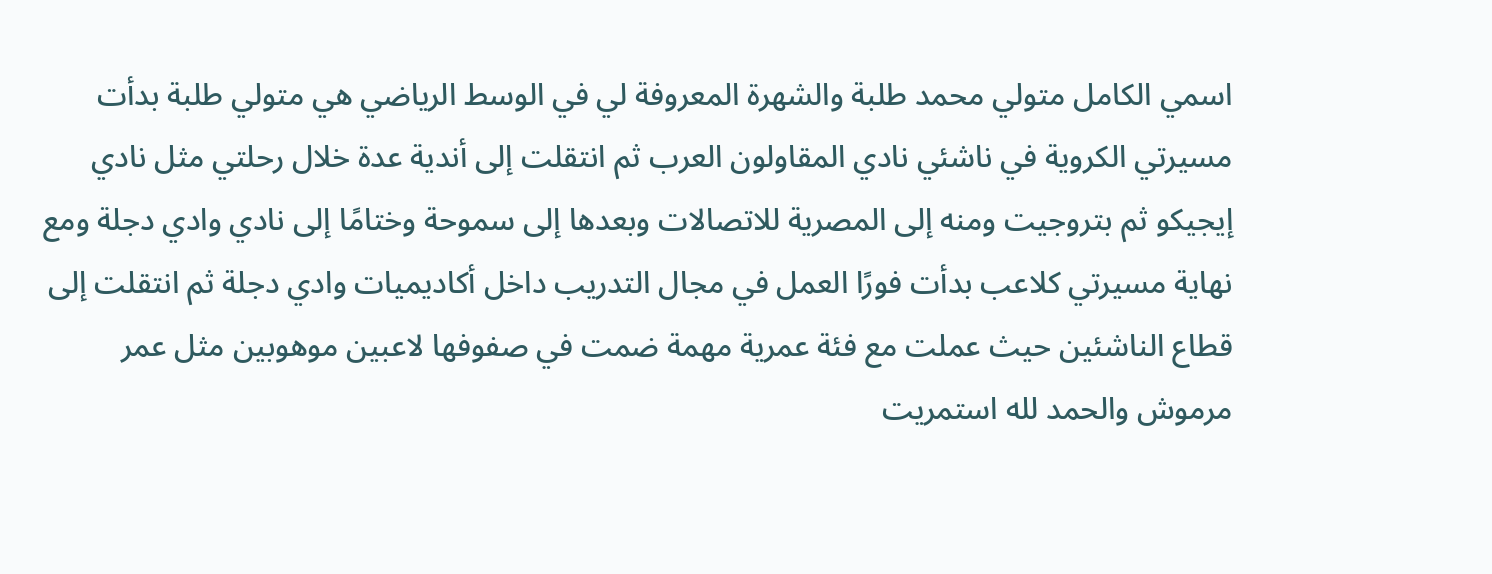اسمي الكامل متولي محمد طلبة والشهرة المعروفة لي في الوسط الرياضي هي متولي طلبة بدأت مسيرتي الكروية في ناشئي نادي المقاولون العرب ثم انتقلت إلى أندية عدة خلال رحلتي مثل نادي إيجيكو ثم بتروجيت ومنه إلى المصرية للاتصالات وبعدها إلى سموحة وختامًا إلى نادي وادي دجلة ومع نهاية مسيرتي كلاعب بدأت فورًا العمل في مجال التدريب داخل أكاديميات وادي دجلة ثم انتقلت إلى قطاع الناشئين حيث عملت مع فئة عمرية مهمة ضمت في صفوفها لاعبين موهوبين مثل عمر مرموش والحمد لله استمريت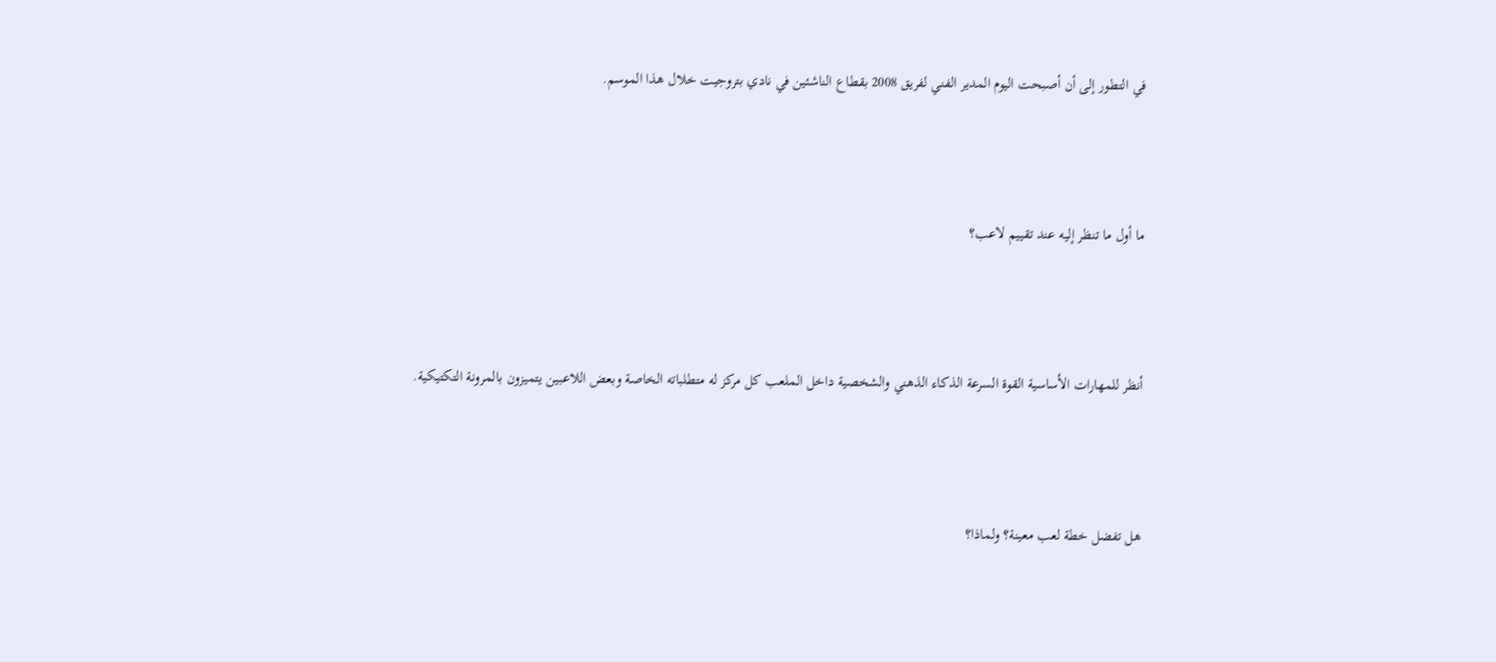في التطور إلى أن أصبحت اليوم المدير الفني لفريق 2008 بقطاع الناشئين في نادي بتروجيت خلال هذا الموسم.



ما أول ما تنظر إليه عند تقييم لاعب؟



أنظر للمهارات الأساسية القوة السرعة الذكاء الذهني والشخصية داخل الملعب كل مركز له متطلباته الخاصة وبعض اللاعبين يتميزون بالمرونة التكتيكية.



هل تفضل خطة لعب معينة؟ ولماذا؟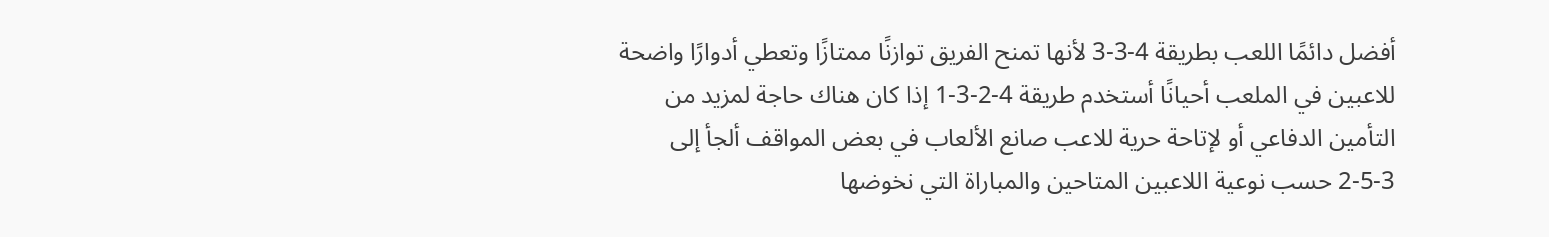أفضل دائمًا اللعب بطريقة 4-3-3 لأنها تمنح الفريق توازنًا ممتازًا وتعطي أدوارًا واضحة للاعبين في الملعب أحيانًا أستخدم طريقة 4-2-3-1 إذا كان هناك حاجة لمزيد من التأمين الدفاعي أو لإتاحة حرية للاعب صانع الألعاب في بعض المواقف ألجأ إلى 3-5-2 حسب نوعية اللاعبين المتاحين والمباراة التي نخوضها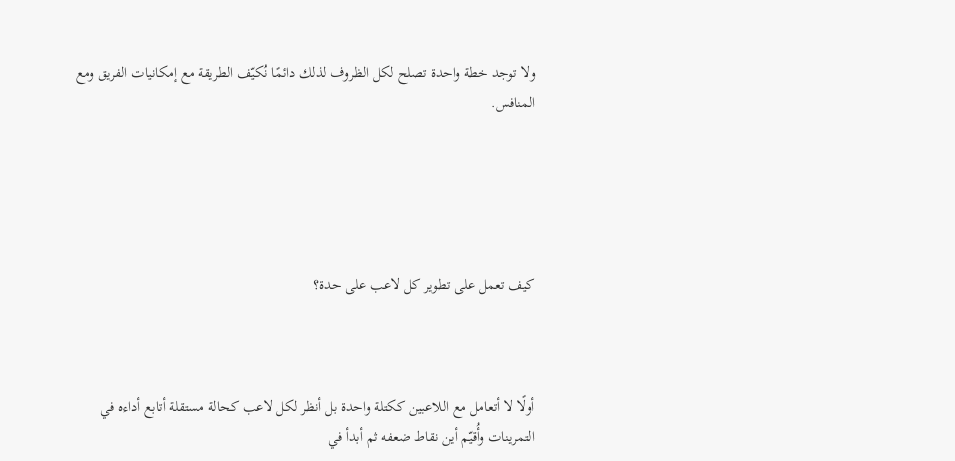ولا توجد خطة واحدة تصلح لكل الظروف لذلك دائمًا نُكيّف الطريقة مع إمكانيات الفريق ومع المنافس.





كيف تعمل على تطوير كل لاعب على حدة؟



أولًا لا أتعامل مع اللاعبين ككتلة واحدة بل أنظر لكل لاعب كحالة مستقلة أتابع أداءه في التمرينات وأُقيّم أين نقاط ضعفه ثم أبدأ في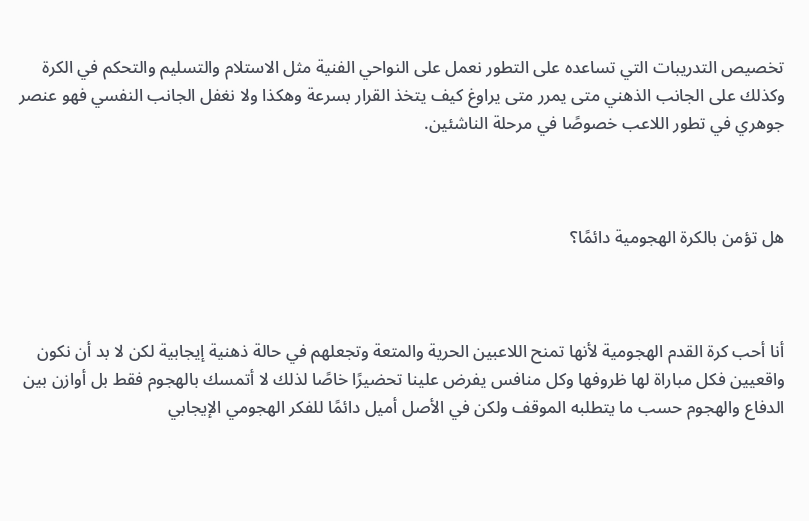تخصيص التدريبات التي تساعده على التطور نعمل على النواحي الفنية مثل الاستلام والتسليم والتحكم في الكرة وكذلك على الجانب الذهني متى يمرر متى يراوغ كيف يتخذ القرار بسرعة وهكذا ولا نغفل الجانب النفسي فهو عنصر جوهري في تطور اللاعب خصوصًا في مرحلة الناشئين.



هل تؤمن بالكرة الهجومية دائمًا؟



أنا أحب كرة القدم الهجومية لأنها تمنح اللاعبين الحرية والمتعة وتجعلهم في حالة ذهنية إيجابية لكن لا بد أن نكون واقعيين فكل مباراة لها ظروفها وكل منافس يفرض علينا تحضيرًا خاصًا لذلك لا أتمسك بالهجوم فقط بل أوازن بين الدفاع والهجوم حسب ما يتطلبه الموقف ولكن في الأصل أميل دائمًا للفكر الهجومي الإيجابي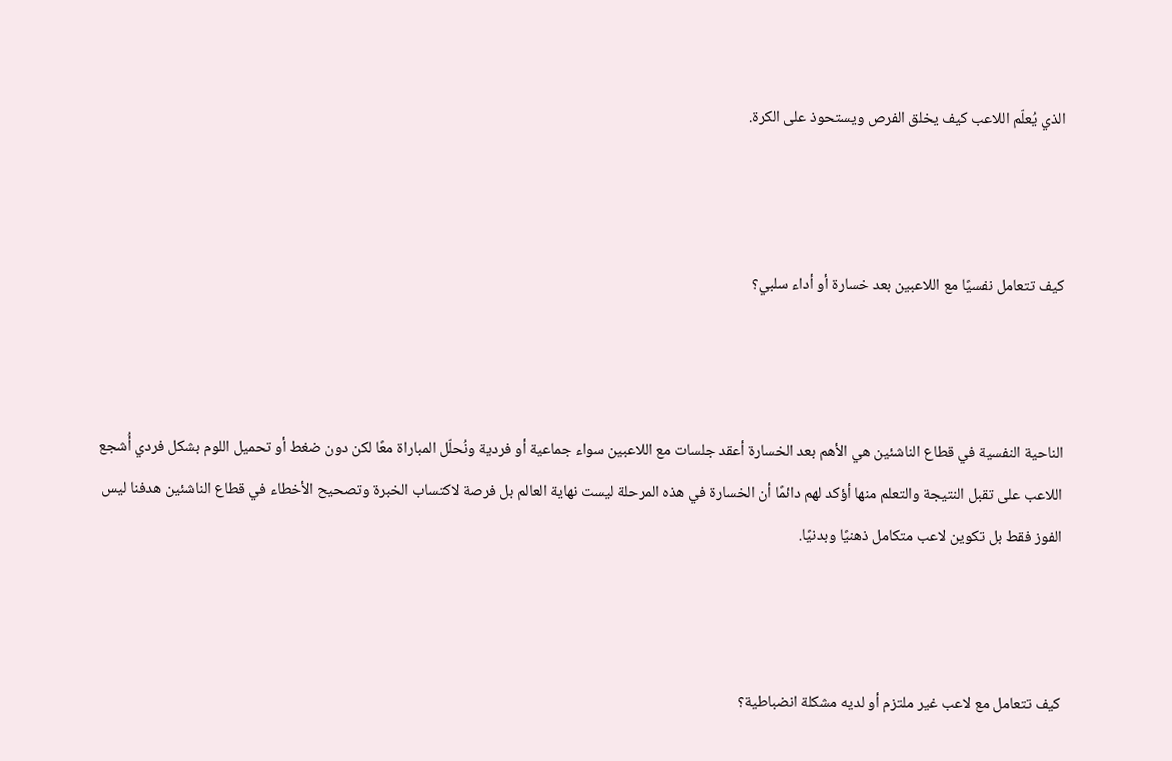الذي يُعلّم اللاعب كيف يخلق الفرص ويستحوذ على الكرة.



كيف تتعامل نفسيًا مع اللاعبين بعد خسارة أو أداء سلبي؟



الناحية النفسية في قطاع الناشئين هي الأهم بعد الخسارة أعقد جلسات مع اللاعبين سواء جماعية أو فردية ونُحلّل المباراة معًا لكن دون ضغط أو تحميل اللوم بشكل فردي أُشجع اللاعب على تقبل النتيجة والتعلم منها أؤكد لهم دائمًا أن الخسارة في هذه المرحلة ليست نهاية العالم بل فرصة لاكتساب الخبرة وتصحيح الأخطاء في قطاع الناشئين هدفنا ليس الفوز فقط بل تكوين لاعب متكامل ذهنيًا وبدنيًا.



كيف تتعامل مع لاعب غير ملتزم أو لديه مشكلة انضباطية؟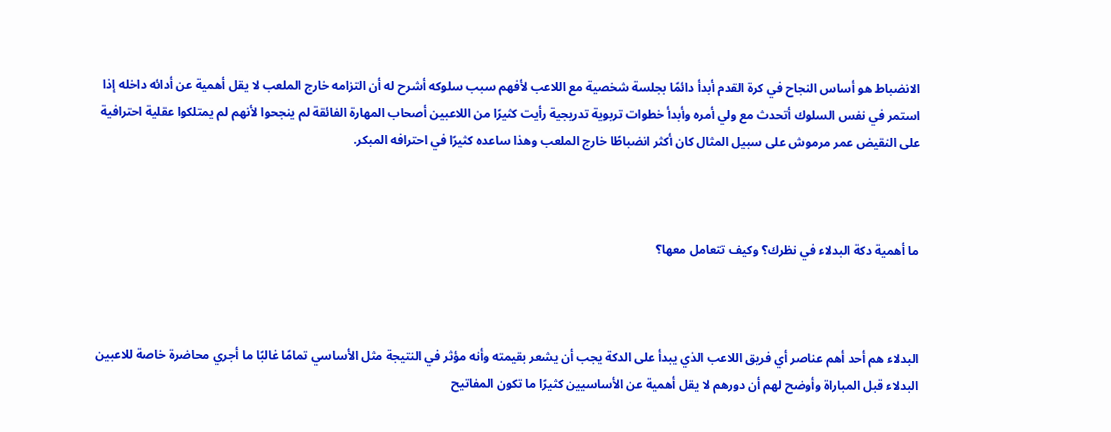الانضباط هو أساس النجاح في كرة القدم أبدأ دائمًا بجلسة شخصية مع اللاعب لأفهم سبب سلوكه أشرح له أن التزامه خارج الملعب لا يقل أهمية عن أدائه داخله إذا استمر في نفس السلوك أتحدث مع ولي أمره وأبدأ خطوات تربوية تدريجية رأيت كثيرًا من اللاعبين أصحاب المهارة الفائقة لم ينجحوا لأنهم لم يمتلكوا عقلية احترافية على النقيض عمر مرموش على سبيل المثال كان أكثر انضباطًا خارج الملعب وهذا ساعده كثيرًا في احترافه المبكر.



ما أهمية دكة البدلاء في نظرك؟ وكيف تتعامل معها؟



البدلاء هم أحد أهم عناصر أي فريق اللاعب الذي يبدأ على الدكة يجب أن يشعر بقيمته وأنه مؤثر في النتيجة مثل الأساسي تمامًا غالبًا ما أجري محاضرة خاصة للاعبين البدلاء قبل المباراة وأوضح لهم أن دورهم لا يقل أهمية عن الأساسيين كثيرًا ما تكون المفاتيح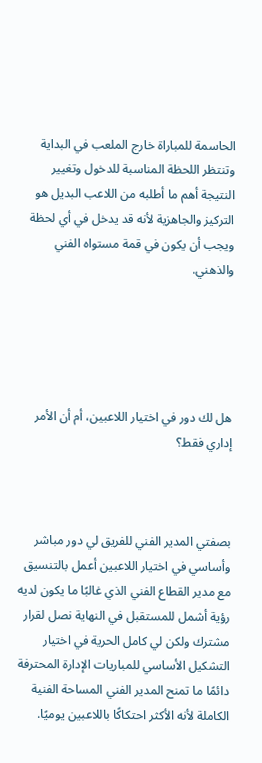الحاسمة للمباراة خارج الملعب في البداية وتنتظر اللحظة المناسبة للدخول وتغيير النتيجة أهم ما أطلبه من اللاعب البديل هو التركيز والجاهزية لأنه قد يدخل في أي لحظة ويجب أن يكون في قمة مستواه الفني والذهني.





هل لك دور في اختيار اللاعبين، أم أن الأمر إداري فقط؟



بصفتي المدير الفني للفريق لي دور مباشر وأساسي في اختيار اللاعبين أعمل بالتنسيق مع مدير القطاع الفني الذي غالبًا ما يكون لديه رؤية أشمل للمستقبل في النهاية نصل لقرار مشترك ولكن لي كامل الحرية في اختيار التشكيل الأساسي للمباريات الإدارة المحترفة دائمًا ما تمنح المدير الفني المساحة الفنية الكاملة لأنه الأكثر احتكاكًا باللاعبين يوميًا.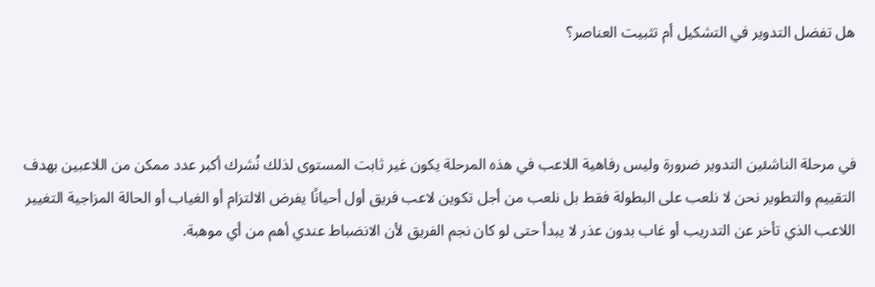هل تفضل التدوير في التشكيل أم تثبيت العناصر؟



في مرحلة الناشئين التدوير ضرورة وليس رفاهية اللاعب في هذه المرحلة يكون غير ثابت المستوى لذلك نُشرك أكبر عدد ممكن من اللاعبين بهدف التقييم والتطوير نحن لا نلعب على البطولة فقط بل نلعب من أجل تكوين لاعب فريق أول أحيانًا يفرض الالتزام أو الغياب أو الحالة المزاجية التغيير اللاعب الذي تأخر عن التدريب أو غاب بدون عذر لا يبدأ حتى لو كان نجم الفريق لأن الانضباط عندي أهم من أي موهبة.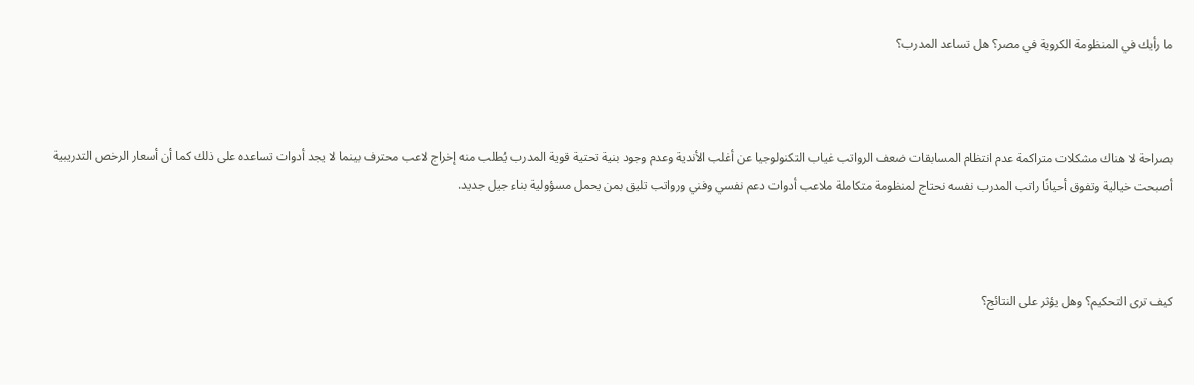ما رأيك في المنظومة الكروية في مصر؟ هل تساعد المدرب؟



بصراحة لا هناك مشكلات متراكمة عدم انتظام المسابقات ضعف الرواتب غياب التكنولوجيا عن أغلب الأندية وعدم وجود بنية تحتية قوية المدرب يُطلب منه إخراج لاعب محترف بينما لا يجد أدوات تساعده على ذلك كما أن أسعار الرخص التدريبية أصبحت خيالية وتفوق أحيانًا راتب المدرب نفسه نحتاج لمنظومة متكاملة ملاعب أدوات دعم نفسي وفني ورواتب تليق بمن يحمل مسؤولية بناء جيل جديد.



كيف ترى التحكيم؟ وهل يؤثر على النتائج؟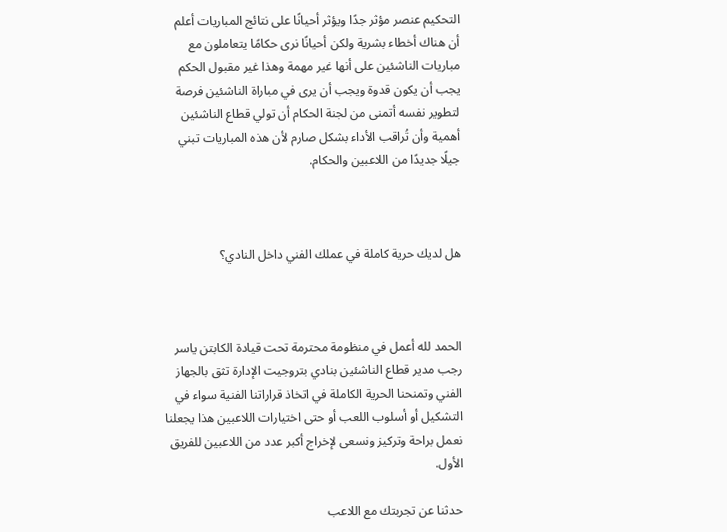التحكيم عنصر مؤثر جدًا ويؤثر أحيانًا على نتائج المباريات أعلم أن هناك أخطاء بشرية ولكن أحيانًا نرى حكامًا يتعاملون مع مباريات الناشئين على أنها غير مهمة وهذا غير مقبول الحكم يجب أن يكون قدوة ويجب أن يرى في مباراة الناشئين فرصة لتطوير نفسه أتمنى من لجنة الحكام أن تولي قطاع الناشئين أهمية وأن تُراقب الأداء بشكل صارم لأن هذه المباريات تبني جيلًا جديدًا من اللاعبين والحكام.



هل لديك حرية كاملة في عملك الفني داخل النادي؟



الحمد لله أعمل في منظومة محترمة تحت قيادة الكابتن ياسر رجب مدير قطاع الناشئين بنادي بتروجيت الإدارة تثق بالجهاز الفني وتمنحنا الحرية الكاملة في اتخاذ قراراتنا الفنية سواء في التشكيل أو أسلوب اللعب أو حتى اختيارات اللاعبين هذا يجعلنا نعمل براحة وتركيز ونسعى لإخراج أكبر عدد من اللاعبين للفريق الأول.

حدثنا عن تجربتك مع اللاعب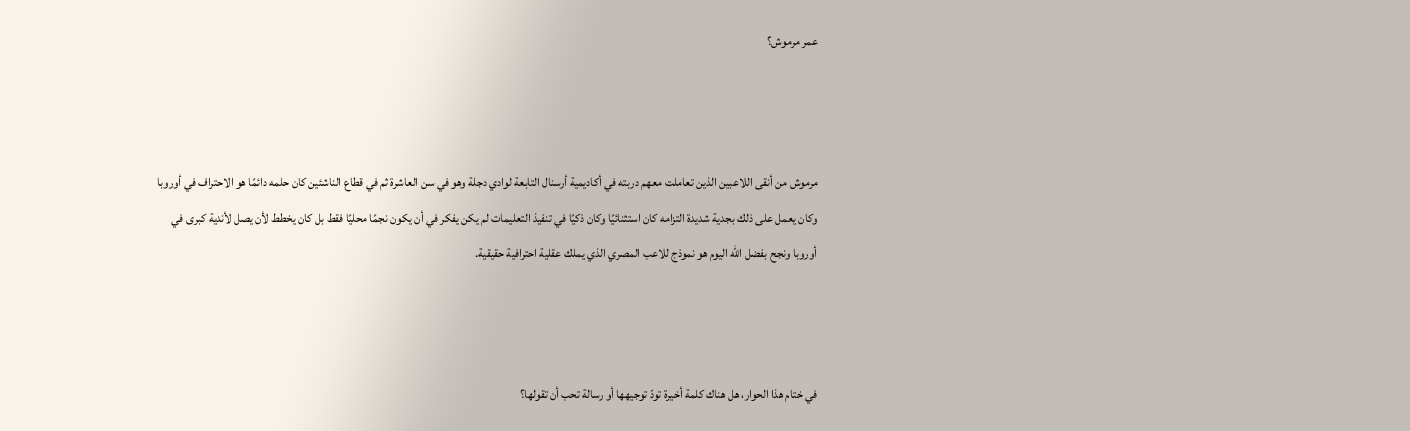عمر مرموش؟



مرموش من أنقى اللاعبين الذين تعاملت معهم دربته في أكاديمية أرسنال التابعة لوادي دجلة وهو في سن العاشرة ثم في قطاع الناشئين كان حلمه دائمًا هو الاحتراف في أوروبا وكان يعمل على ذلك بجدية شديدة التزامه كان استثنائيًا وكان ذكيًا في تنفيذ التعليمات لم يكن يفكر في أن يكون نجمًا محليًا فقط بل كان يخطط لأن يصل لأندية كبرى في أوروبا ونجح بفضل الله اليوم هو نموذج للاعب المصري الذي يملك عقلية احترافية حقيقية.



في ختام هذا الحوار، هل هناك كلمة أخيرة تودّ توجيهها أو رسالة تحب أن تقولها؟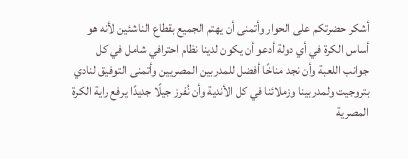أشكر حضرتكم على الحوار وأتمنى أن يهتم الجميع بقطاع الناشئين لأنه هو أساس الكرة في أي دولة أدعو أن يكون لدينا نظام احترافي شامل في كل جوانب اللعبة وأن نجد مناخًا أفضل للمدربين المصريين وأتمنى التوفيق لنادي بتروجيت ولمدربينا وزملائنا في كل الأندية وأن نُفرز جيلًا جديدًا يرفع راية الكرة المصرية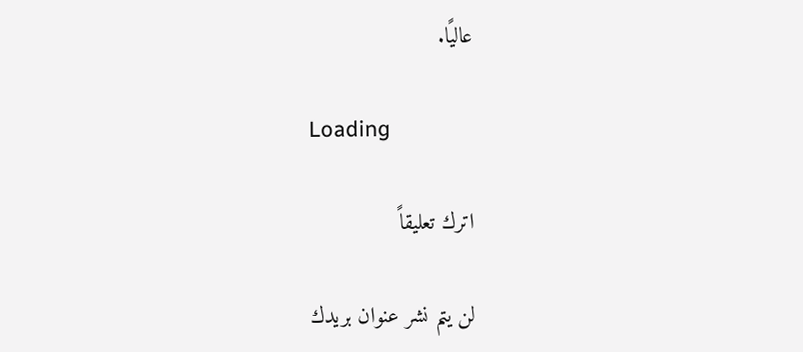عاليًا.

Loading

اترك تعليقاً

لن يتم نشر عنوان بريدك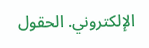الإلكتروني. الحقول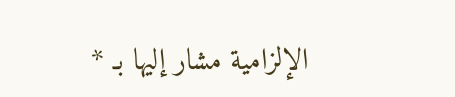الإلزامية مشار إليها بـ *